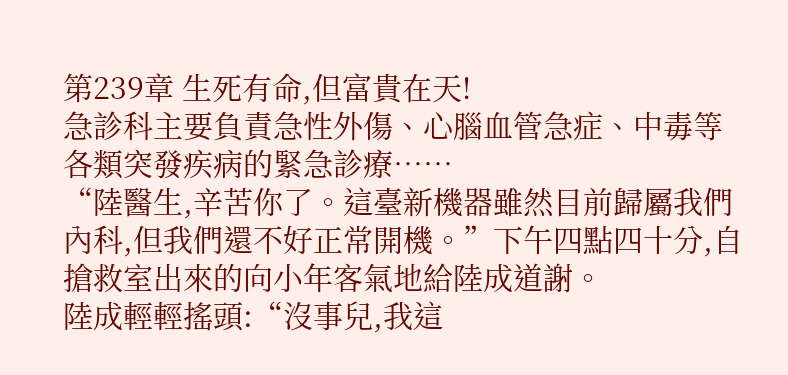第239章 生死有命,但富貴在天!
急診科主要負責急性外傷、心腦血管急症、中毒等各類突發疾病的緊急診療……
“陸醫生,辛苦你了。這臺新機器雖然目前歸屬我們內科,但我們還不好正常開機。”下午四點四十分,自搶救室出來的向小年客氣地給陸成道謝。
陸成輕輕搖頭:“沒事兒,我這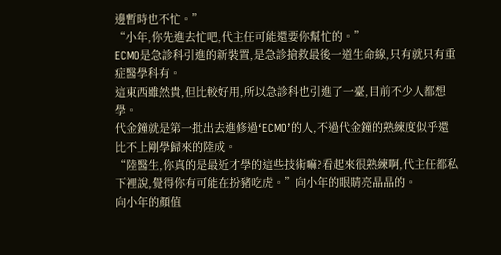邊暫時也不忙。”
“小年,你先進去忙吧,代主任可能還要你幫忙的。”
ECMO是急診科引進的新裝置,是急診搶救最後一道生命線,只有就只有重症醫學科有。
這東西雖然貴,但比較好用,所以急診科也引進了一臺,目前不少人都想學。
代金鐘就是第一批出去進修過‘ECMO’的人,不過代金鐘的熟練度似乎還比不上剛學歸來的陸成。
“陸醫生,你真的是最近才學的這些技術嘛?看起來很熟練啊,代主任都私下裡說,覺得你有可能在扮豬吃虎。”向小年的眼睛亮晶晶的。
向小年的顏值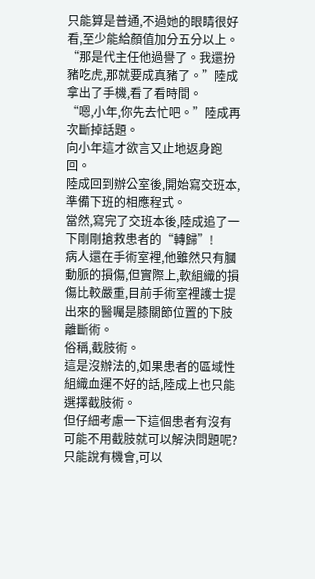只能算是普通,不過她的眼睛很好看,至少能給顏值加分五分以上。
“那是代主任他過譽了。我還扮豬吃虎,那就要成真豬了。”陸成拿出了手機,看了看時間。
“嗯,小年,你先去忙吧。”陸成再次斷掉話題。
向小年這才欲言又止地返身跑回。
陸成回到辦公室後,開始寫交班本,準備下班的相應程式。
當然,寫完了交班本後,陸成追了一下剛剛搶救患者的“轉歸”!
病人還在手術室裡,他雖然只有膕動脈的損傷,但實際上,軟組織的損傷比較嚴重,目前手術室裡護士提出來的醫囑是膝關節位置的下肢離斷術。
俗稱,截肢術。
這是沒辦法的,如果患者的區域性組織血運不好的話,陸成上也只能選擇截肢術。
但仔細考慮一下這個患者有沒有可能不用截肢就可以解決問題呢?
只能說有機會,可以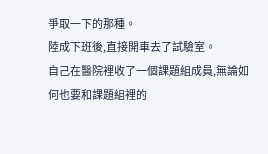爭取一下的那種。
陸成下班後,直接開車去了試驗室。
自己在醫院裡收了一個課題組成員,無論如何也要和課題組裡的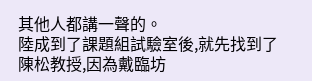其他人都講一聲的。
陸成到了課題組試驗室後,就先找到了陳松教授,因為戴臨坊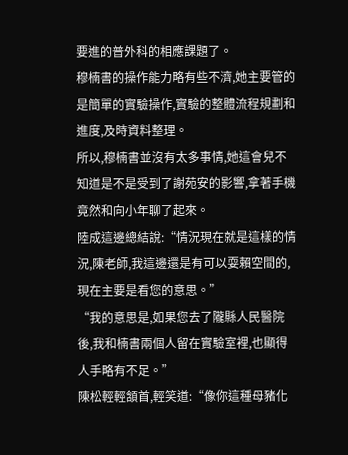要進的普外科的相應課題了。
穆楠書的操作能力略有些不濟,她主要管的是簡單的實驗操作,實驗的整體流程規劃和進度,及時資料整理。
所以,穆楠書並沒有太多事情,她這會兒不知道是不是受到了謝苑安的影響,拿著手機竟然和向小年聊了起來。
陸成這邊總結說:“情況現在就是這樣的情況,陳老師,我這邊還是有可以耍賴空間的,現在主要是看您的意思。”
“我的意思是,如果您去了隴縣人民醫院後,我和楠書兩個人留在實驗室裡,也顯得人手略有不足。”
陳松輕輕頷首,輕笑道:“像你這種母豬化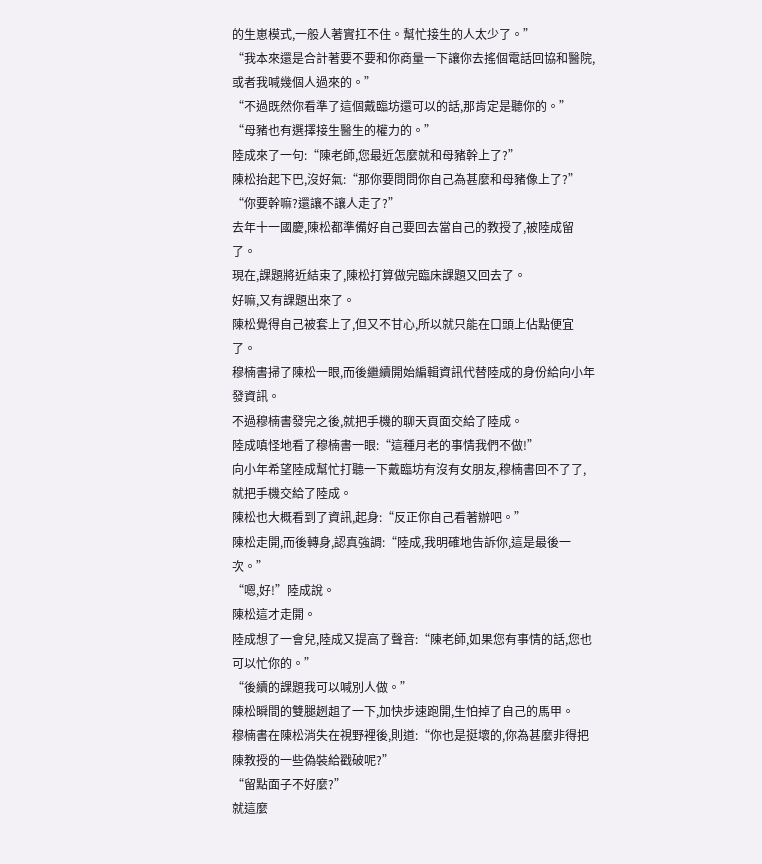的生崽模式,一般人著實扛不住。幫忙接生的人太少了。”
“我本來還是合計著要不要和你商量一下讓你去搖個電話回協和醫院,或者我喊幾個人過來的。”
“不過既然你看準了這個戴臨坊還可以的話,那肯定是聽你的。”
“母豬也有選擇接生醫生的權力的。”
陸成來了一句:“陳老師,您最近怎麼就和母豬幹上了?”
陳松抬起下巴,沒好氣:“那你要問問你自己為甚麼和母豬像上了?”
“你要幹嘛?還讓不讓人走了?”
去年十一國慶,陳松都準備好自己要回去當自己的教授了,被陸成留了。
現在,課題將近結束了,陳松打算做完臨床課題又回去了。
好嘛,又有課題出來了。
陳松覺得自己被套上了,但又不甘心,所以就只能在口頭上佔點便宜了。
穆楠書掃了陳松一眼,而後繼續開始編輯資訊代替陸成的身份給向小年發資訊。
不過穆楠書發完之後,就把手機的聊天頁面交給了陸成。
陸成嗔怪地看了穆楠書一眼:“這種月老的事情我們不做!”
向小年希望陸成幫忙打聽一下戴臨坊有沒有女朋友,穆楠書回不了了,就把手機交給了陸成。
陳松也大概看到了資訊,起身:“反正你自己看著辦吧。”
陳松走開,而後轉身,認真強調:“陸成,我明確地告訴你,這是最後一次。”
“嗯,好!”陸成說。
陳松這才走開。
陸成想了一會兒,陸成又提高了聲音:“陳老師,如果您有事情的話,您也可以忙你的。”
“後續的課題我可以喊別人做。”
陳松瞬間的雙腿趔趄了一下,加快步速跑開,生怕掉了自己的馬甲。
穆楠書在陳松消失在視野裡後,則道:“你也是挺壞的,你為甚麼非得把陳教授的一些偽裝給戳破呢?”
“留點面子不好麼?”
就這麼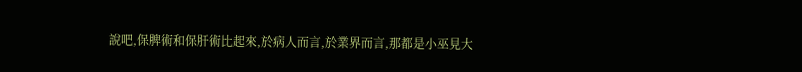說吧,保脾術和保肝術比起來,於病人而言,於業界而言,那都是小巫見大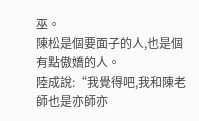巫。
陳松是個要面子的人,也是個有點傲嬌的人。
陸成說:“我覺得吧,我和陳老師也是亦師亦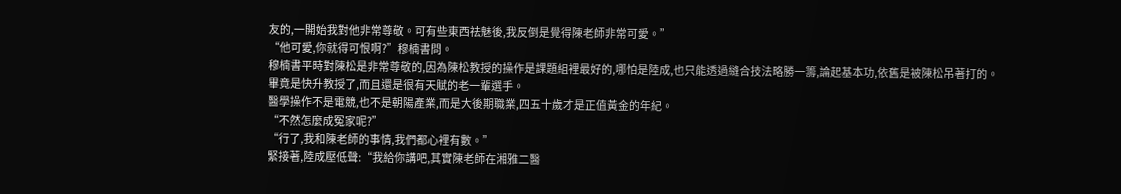友的,一開始我對他非常尊敬。可有些東西祛魅後,我反倒是覺得陳老師非常可愛。”
“他可愛,你就得可恨啊?”穆楠書問。
穆楠書平時對陳松是非常尊敬的,因為陳松教授的操作是課題組裡最好的,哪怕是陸成,也只能透過縫合技法略勝一籌,論起基本功,依舊是被陳松吊著打的。
畢竟是快升教授了,而且還是很有天賦的老一輩選手。
醫學操作不是電競,也不是朝陽產業,而是大後期職業,四五十歲才是正值黃金的年紀。
“不然怎麼成冤家呢?”
“行了,我和陳老師的事情,我們都心裡有數。”
緊接著,陸成壓低聲:“我給你講吧,其實陳老師在湘雅二醫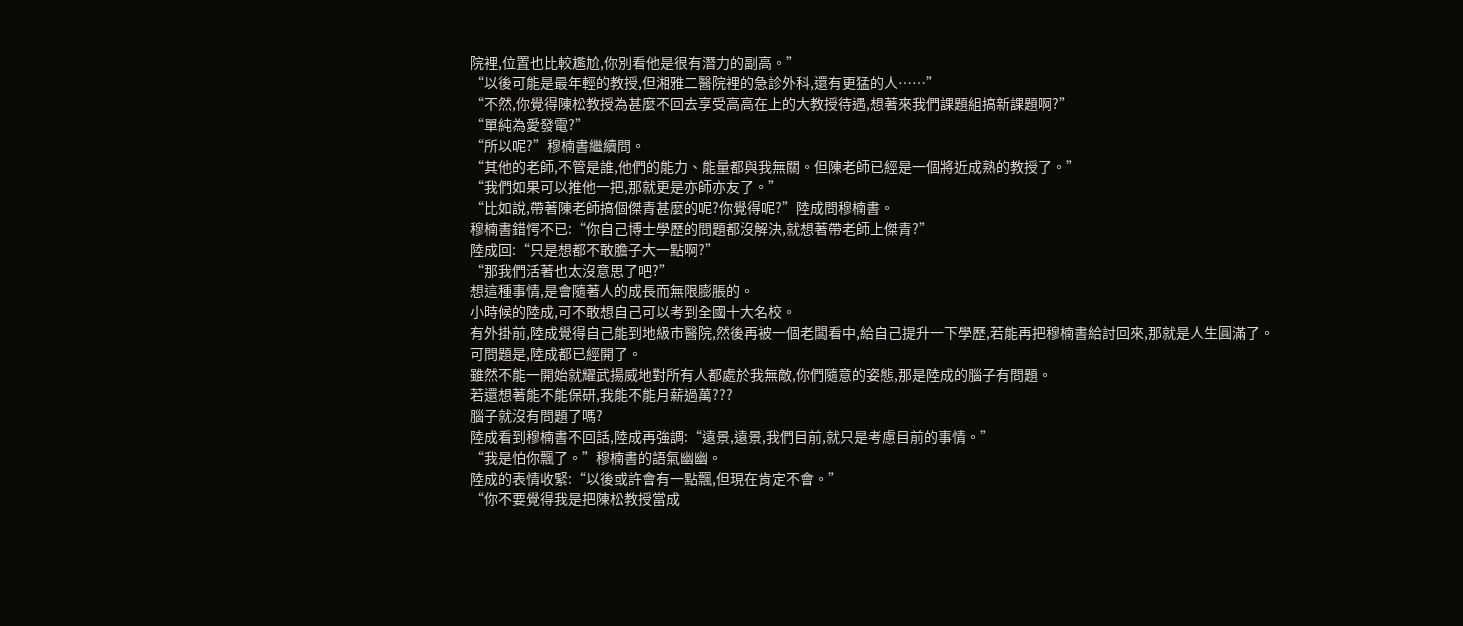院裡,位置也比較尷尬,你別看他是很有潛力的副高。”
“以後可能是最年輕的教授,但湘雅二醫院裡的急診外科,還有更猛的人……”
“不然,你覺得陳松教授為甚麼不回去享受高高在上的大教授待遇,想著來我們課題組搞新課題啊?”
“單純為愛發電?”
“所以呢?”穆楠書繼續問。
“其他的老師,不管是誰,他們的能力、能量都與我無關。但陳老師已經是一個將近成熟的教授了。”
“我們如果可以推他一把,那就更是亦師亦友了。”
“比如說,帶著陳老師搞個傑青甚麼的呢?你覺得呢?”陸成問穆楠書。
穆楠書錯愕不已:“你自己博士學歷的問題都沒解決,就想著帶老師上傑青?”
陸成回:“只是想都不敢膽子大一點啊?”
“那我們活著也太沒意思了吧?”
想這種事情,是會隨著人的成長而無限膨脹的。
小時候的陸成,可不敢想自己可以考到全國十大名校。
有外掛前,陸成覺得自己能到地級市醫院,然後再被一個老闆看中,給自己提升一下學歷,若能再把穆楠書給討回來,那就是人生圓滿了。
可問題是,陸成都已經開了。
雖然不能一開始就耀武揚威地對所有人都處於我無敵,你們隨意的姿態,那是陸成的腦子有問題。
若還想著能不能保研,我能不能月薪過萬???
腦子就沒有問題了嗎?
陸成看到穆楠書不回話,陸成再強調:“遠景,遠景,我們目前,就只是考慮目前的事情。”
“我是怕你飄了。”穆楠書的語氣幽幽。
陸成的表情收緊:“以後或許會有一點飄,但現在肯定不會。”
“你不要覺得我是把陳松教授當成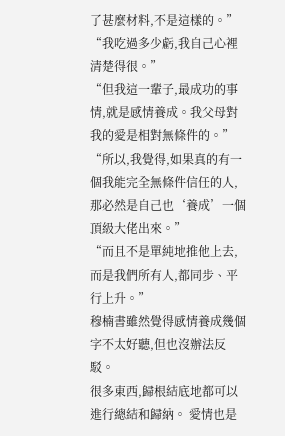了甚麼材料,不是這樣的。”
“我吃過多少虧,我自己心裡清楚得很。”
“但我這一輩子,最成功的事情,就是感情養成。我父母對我的愛是相對無條件的。”
“所以,我覺得,如果真的有一個我能完全無條件信任的人,那必然是自己也‘養成’一個頂級大佬出來。”
“而且不是單純地推他上去,而是我們所有人,都同步、平行上升。”
穆楠書雖然覺得感情養成幾個字不太好聽,但也沒辦法反駁。
很多東西,歸根結底地都可以進行總結和歸納。 愛情也是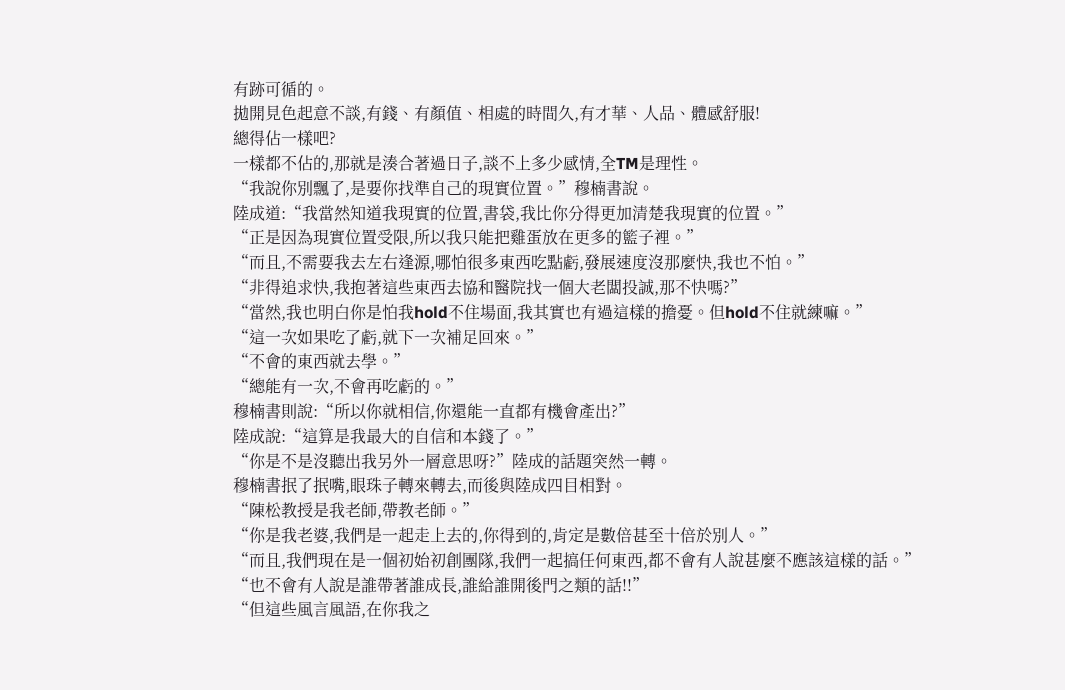有跡可循的。
拋開見色起意不談,有錢、有顏值、相處的時間久,有才華、人品、體感舒服!
總得佔一樣吧?
一樣都不佔的,那就是湊合著過日子,談不上多少感情,全TM是理性。
“我說你別飄了,是要你找準自己的現實位置。”穆楠書說。
陸成道:“我當然知道我現實的位置,書袋,我比你分得更加清楚我現實的位置。”
“正是因為現實位置受限,所以我只能把雞蛋放在更多的籃子裡。”
“而且,不需要我去左右逢源,哪怕很多東西吃點虧,發展速度沒那麼快,我也不怕。”
“非得追求快,我抱著這些東西去協和醫院找一個大老闆投誠,那不快嗎?”
“當然,我也明白你是怕我hold不住場面,我其實也有過這樣的擔憂。但hold不住就練嘛。”
“這一次如果吃了虧,就下一次補足回來。”
“不會的東西就去學。”
“總能有一次,不會再吃虧的。”
穆楠書則說:“所以你就相信,你還能一直都有機會產出?”
陸成說:“這算是我最大的自信和本錢了。”
“你是不是沒聽出我另外一層意思呀?”陸成的話題突然一轉。
穆楠書抿了抿嘴,眼珠子轉來轉去,而後與陸成四目相對。
“陳松教授是我老師,帶教老師。”
“你是我老婆,我們是一起走上去的,你得到的,肯定是數倍甚至十倍於別人。”
“而且,我們現在是一個初始初創團隊,我們一起搞任何東西,都不會有人說甚麼不應該這樣的話。”
“也不會有人說是誰帶著誰成長,誰給誰開後門之類的話!!”
“但這些風言風語,在你我之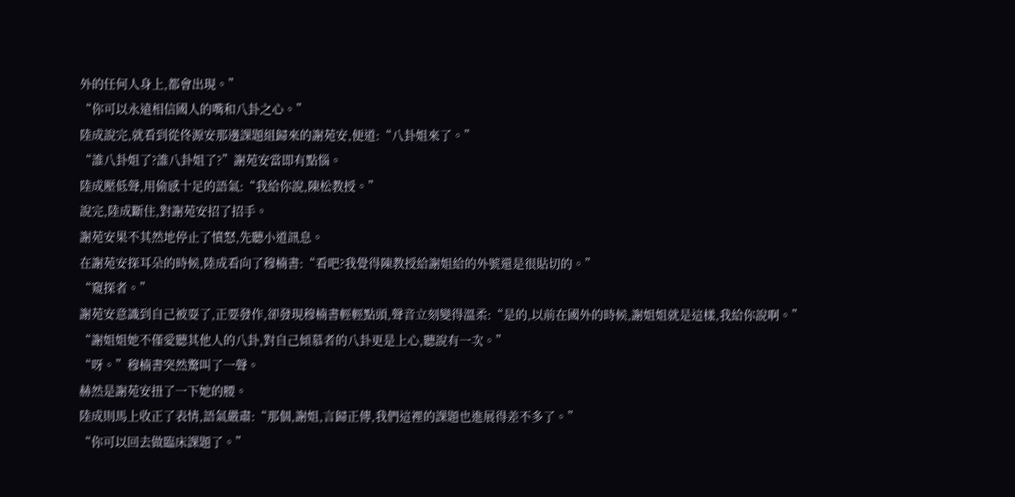外的任何人身上,都會出現。”
“你可以永遠相信國人的嘴和八卦之心。”
陸成說完,就看到從佟源安那邊課題組歸來的謝苑安,便道:“八卦姐來了。”
“誰八卦姐了?誰八卦姐了?”謝苑安當即有點惱。
陸成壓低聲,用偷感十足的語氣:“我給你說,陳松教授。”
說完,陸成斷住,對謝苑安招了招手。
謝苑安果不其然地停止了憤怒,先聽小道訊息。
在謝苑安探耳朵的時候,陸成看向了穆楠書:“看吧?我覺得陳教授給謝姐給的外號還是很貼切的。”
“窺探者。”
謝苑安意識到自己被耍了,正要發作,卻發現穆楠書輕輕點頭,聲音立刻變得溫柔:“是的,以前在國外的時候,謝姐姐就是這樣,我給你說啊。”
“謝姐姐她不僅愛聽其他人的八卦,對自己傾慕者的八卦更是上心,聽說有一次。”
“呀。”穆楠書突然驚叫了一聲。
赫然是謝苑安扭了一下她的腰。
陸成則馬上收正了表情,語氣嚴肅:“那個,謝姐,言歸正傳,我們這裡的課題也進展得差不多了。”
“你可以回去做臨床課題了。”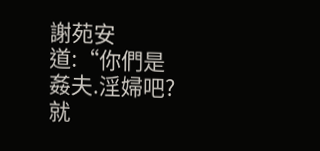謝苑安道:“你們是姦夫.淫婦吧?就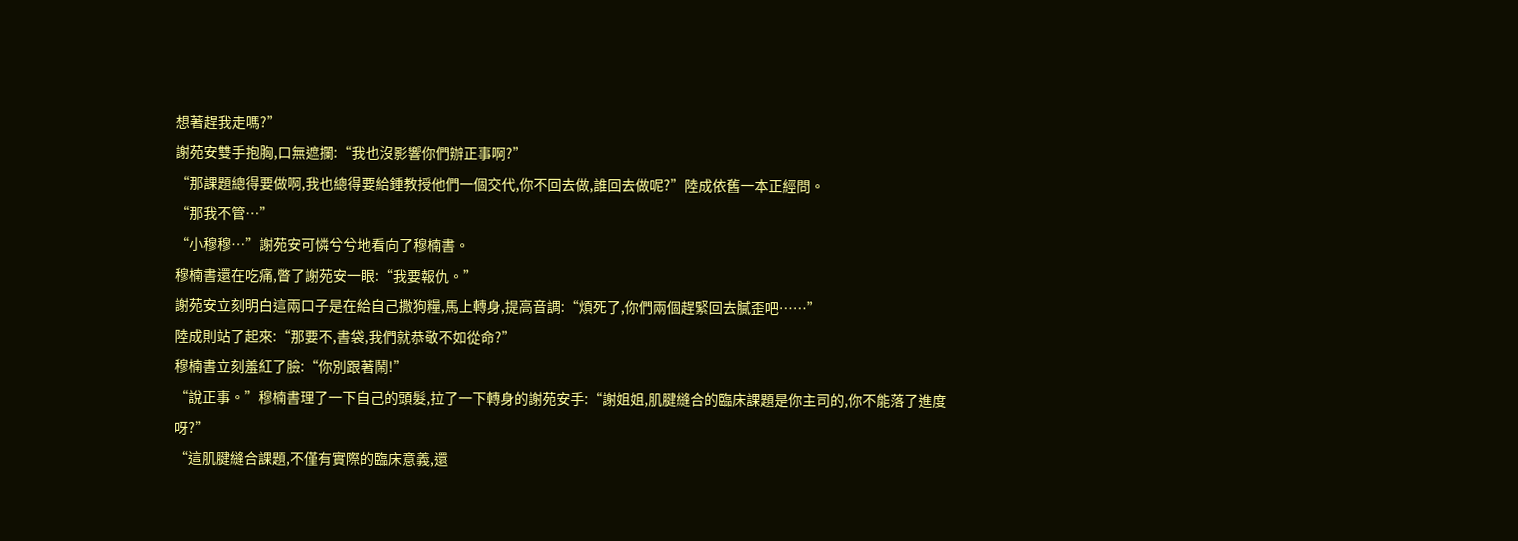想著趕我走嗎?”
謝苑安雙手抱胸,口無遮攔:“我也沒影響你們辦正事啊?”
“那課題總得要做啊,我也總得要給鍾教授他們一個交代,你不回去做,誰回去做呢?”陸成依舊一本正經問。
“那我不管…”
“小穆穆…”謝苑安可憐兮兮地看向了穆楠書。
穆楠書還在吃痛,瞥了謝苑安一眼:“我要報仇。”
謝苑安立刻明白這兩口子是在給自己撒狗糧,馬上轉身,提高音調:“煩死了,你們兩個趕緊回去膩歪吧……”
陸成則站了起來:“那要不,書袋,我們就恭敬不如從命?”
穆楠書立刻羞紅了臉:“你別跟著鬧!”
“說正事。”穆楠書理了一下自己的頭髮,拉了一下轉身的謝苑安手:“謝姐姐,肌腱縫合的臨床課題是你主司的,你不能落了進度呀?”
“這肌腱縫合課題,不僅有實際的臨床意義,還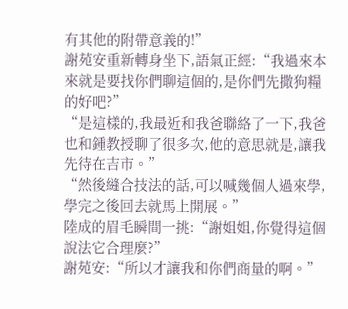有其他的附帶意義的!”
謝苑安重新轉身坐下,語氣正經:“我過來本來就是要找你們聊這個的,是你們先撒狗糧的好吧?”
“是這樣的,我最近和我爸聯絡了一下,我爸也和鍾教授聊了很多次,他的意思就是,讓我先待在吉市。”
“然後縫合技法的話,可以喊幾個人過來學,學完之後回去就馬上開展。”
陸成的眉毛瞬間一挑:“謝姐姐,你覺得這個說法它合理麼?”
謝苑安:“所以才讓我和你們商量的啊。”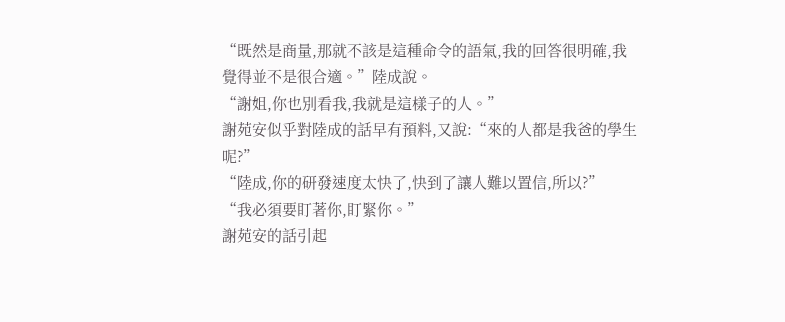“既然是商量,那就不該是這種命令的語氣,我的回答很明確,我覺得並不是很合適。”陸成說。
“謝姐,你也別看我,我就是這樣子的人。”
謝苑安似乎對陸成的話早有預料,又說:“來的人都是我爸的學生呢?”
“陸成,你的研發速度太快了,快到了讓人難以置信,所以?”
“我必須要盯著你,盯緊你。”
謝苑安的話引起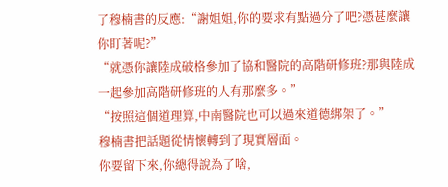了穆楠書的反應:“謝姐姐,你的要求有點過分了吧?憑甚麼讓你盯著呢?”
“就憑你讓陸成破格參加了協和醫院的高階研修班?那與陸成一起參加高階研修班的人有那麼多。”
“按照這個道理算,中南醫院也可以過來道德綁架了。”
穆楠書把話題從情懷轉到了現實層面。
你要留下來,你總得說為了啥,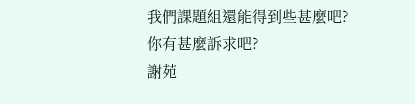我們課題組還能得到些甚麼吧?
你有甚麼訴求吧?
謝苑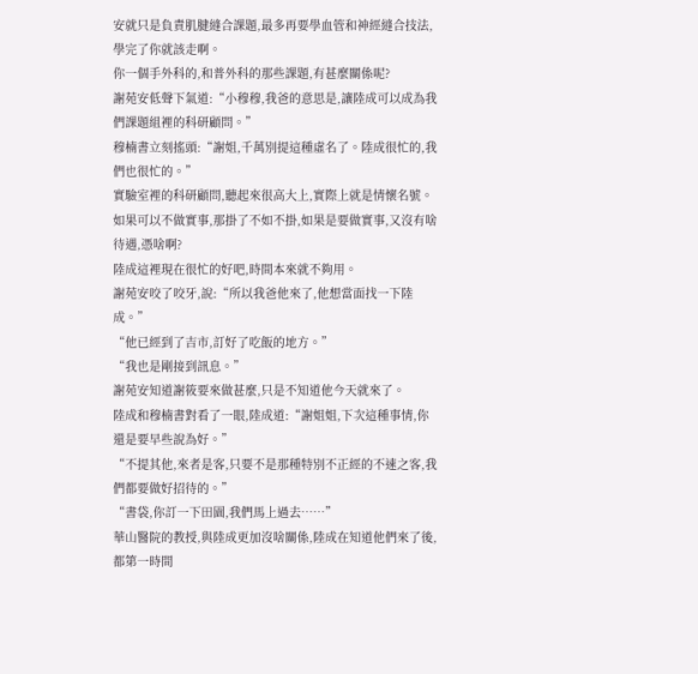安就只是負責肌腱縫合課題,最多再要學血管和神經縫合技法,學完了你就該走啊。
你一個手外科的,和普外科的那些課題,有甚麼關係呢?
謝苑安低聲下氣道:“小穆穆,我爸的意思是,讓陸成可以成為我們課題組裡的科研顧問。”
穆楠書立刻搖頭:“謝姐,千萬別提這種虛名了。陸成很忙的,我們也很忙的。”
實驗室裡的科研顧問,聽起來很高大上,實際上就是情懷名號。
如果可以不做實事,那掛了不如不掛,如果是要做實事,又沒有啥待遇,憑啥啊?
陸成這裡現在很忙的好吧,時間本來就不夠用。
謝苑安咬了咬牙,說:“所以我爸他來了,他想當面找一下陸成。”
“他已經到了吉市,訂好了吃飯的地方。”
“我也是剛接到訊息。”
謝苑安知道謝筱要來做甚麼,只是不知道他今天就來了。
陸成和穆楠書對看了一眼,陸成道:“謝姐姐,下次這種事情,你還是要早些說為好。”
“不提其他,來者是客,只要不是那種特別不正經的不速之客,我們都要做好招待的。”
“書袋,你訂一下田園,我們馬上過去……”
華山醫院的教授,與陸成更加沒啥關係,陸成在知道他們來了後,都第一時間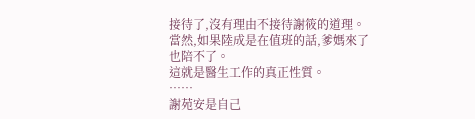接待了,沒有理由不接待謝筱的道理。
當然,如果陸成是在值班的話,爹媽來了也陪不了。
這就是醫生工作的真正性質。
……
謝苑安是自己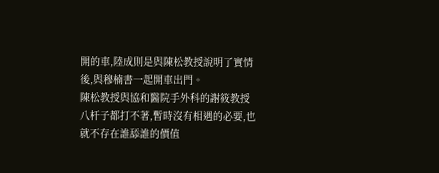開的車,陸成則是與陳松教授說明了實情後,與穆楠書一起開車出門。
陳松教授與協和醫院手外科的謝筱教授八杆子都打不著,暫時沒有相遇的必要,也就不存在誰舔誰的價值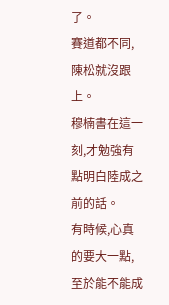了。
賽道都不同,陳松就沒跟上。
穆楠書在這一刻,才勉強有點明白陸成之前的話。
有時候,心真的要大一點,至於能不能成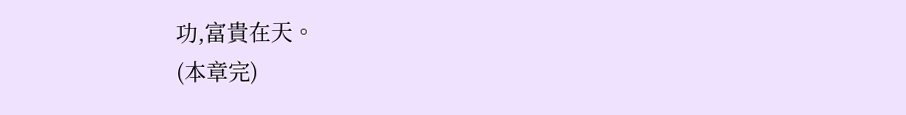功,富貴在天。
(本章完)